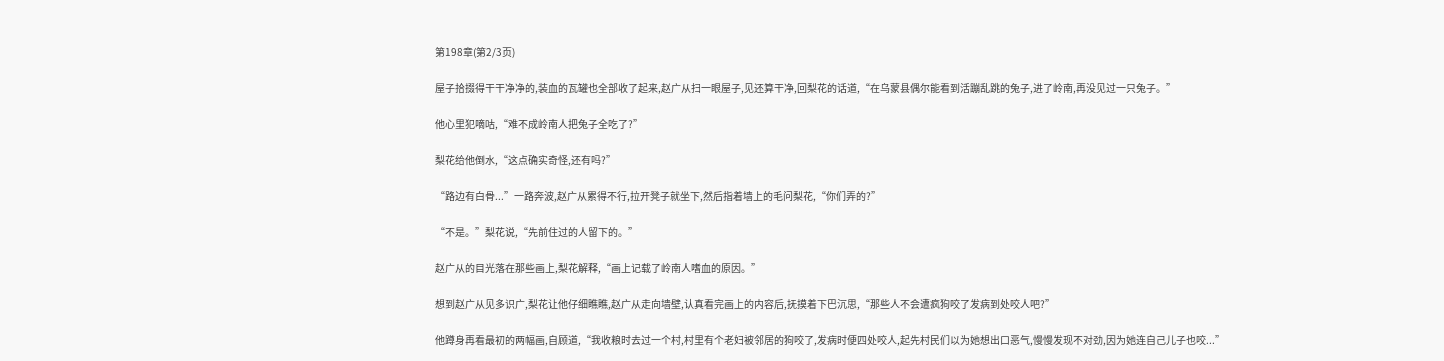第198章(第2/3页)

屋子拾掇得干干净净的,装血的瓦罐也全部收了起来,赵广从扫一眼屋子,见还算干净,回梨花的话道,“在乌蒙县偶尔能看到活蹦乱跳的兔子,进了岭南,再没见过一只兔子。”

他心里犯嘀咕,“难不成岭南人把兔子全吃了?”

梨花给他倒水,“这点确实奇怪,还有吗?”

“路边有白骨...”一路奔波,赵广从累得不行,拉开凳子就坐下,然后指着墙上的毛问梨花,“你们弄的?”

“不是。”梨花说,“先前住过的人留下的。”

赵广从的目光落在那些画上,梨花解释,“画上记载了岭南人嗜血的原因。”

想到赵广从见多识广,梨花让他仔细瞧瞧,赵广从走向墙壁,认真看完画上的内容后,抚摸着下巴沉思,“那些人不会遭疯狗咬了发病到处咬人吧?”

他蹲身再看最初的两幅画,自顾道,“我收粮时去过一个村,村里有个老妇被邻居的狗咬了,发病时便四处咬人,起先村民们以为她想出口恶气,慢慢发现不对劲,因为她连自己儿子也咬...”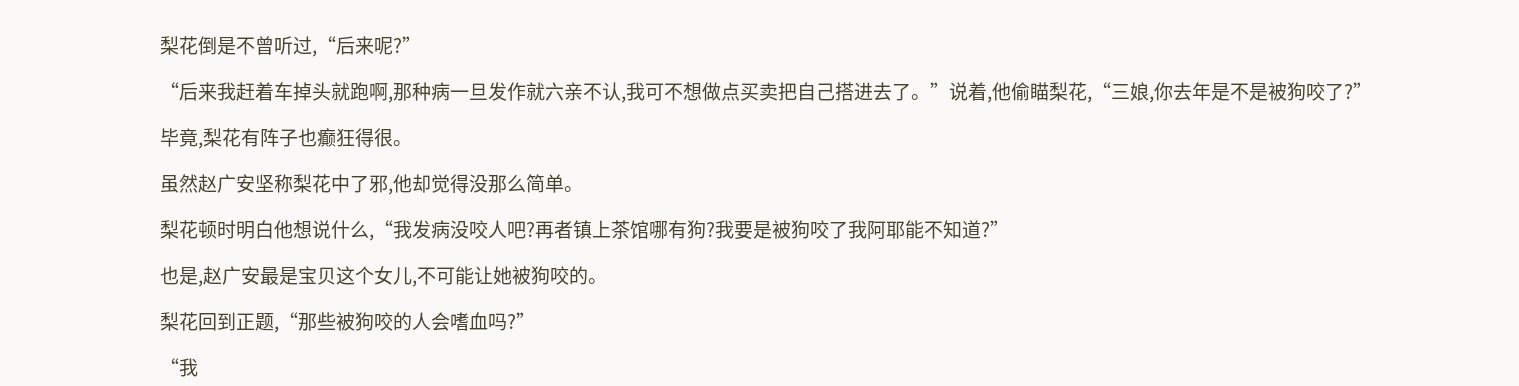梨花倒是不曾听过,“后来呢?”

“后来我赶着车掉头就跑啊,那种病一旦发作就六亲不认,我可不想做点买卖把自己搭进去了。”说着,他偷瞄梨花,“三娘,你去年是不是被狗咬了?”

毕竟,梨花有阵子也癫狂得很。

虽然赵广安坚称梨花中了邪,他却觉得没那么简单。

梨花顿时明白他想说什么,“我发病没咬人吧?再者镇上茶馆哪有狗?我要是被狗咬了我阿耶能不知道?”

也是,赵广安最是宝贝这个女儿,不可能让她被狗咬的。

梨花回到正题,“那些被狗咬的人会嗜血吗?”

“我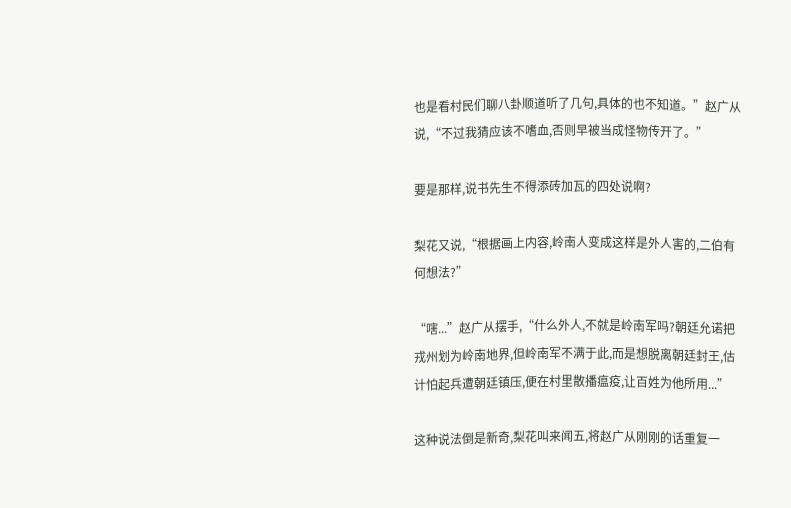也是看村民们聊八卦顺道听了几句,具体的也不知道。”赵广从说,“不过我猜应该不嗜血,否则早被当成怪物传开了。”

要是那样,说书先生不得添砖加瓦的四处说啊?

梨花又说,“根据画上内容,岭南人变成这样是外人害的,二伯有何想法?”

“嗐...”赵广从摆手,“什么外人,不就是岭南军吗?朝廷允诺把戎州划为岭南地界,但岭南军不满于此,而是想脱离朝廷封王,估计怕起兵遭朝廷镇压,便在村里散播瘟疫,让百姓为他所用...”

这种说法倒是新奇,梨花叫来闻五,将赵广从刚刚的话重复一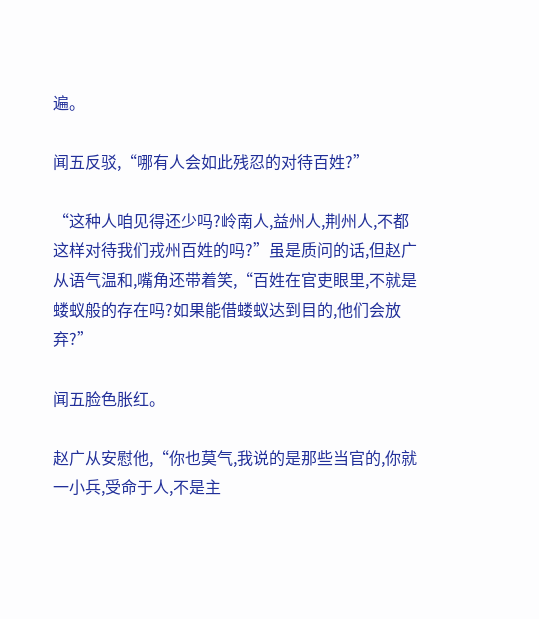遍。

闻五反驳,“哪有人会如此残忍的对待百姓?”

“这种人咱见得还少吗?岭南人,益州人,荆州人,不都这样对待我们戎州百姓的吗?”虽是质问的话,但赵广从语气温和,嘴角还带着笑,“百姓在官吏眼里,不就是蝼蚁般的存在吗?如果能借蝼蚁达到目的,他们会放弃?”

闻五脸色胀红。

赵广从安慰他,“你也莫气,我说的是那些当官的,你就一小兵,受命于人,不是主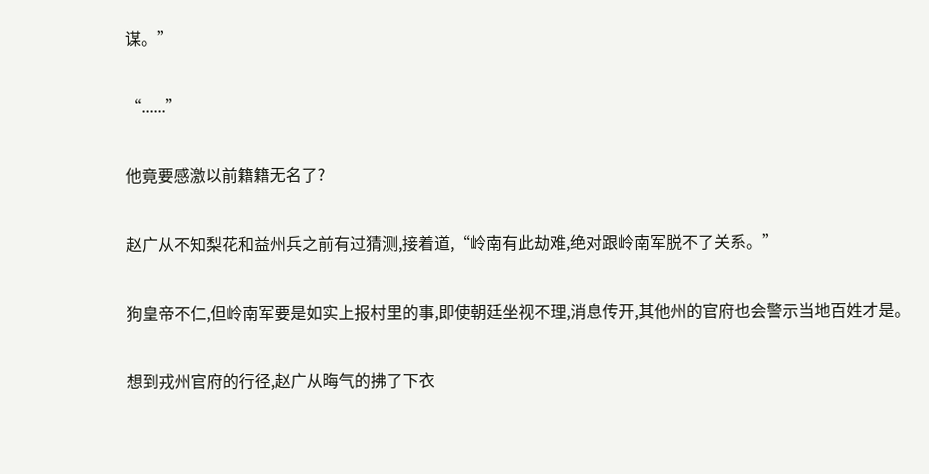谋。”

“......”

他竟要感激以前籍籍无名了?

赵广从不知梨花和益州兵之前有过猜测,接着道,“岭南有此劫难,绝对跟岭南军脱不了关系。”

狗皇帝不仁,但岭南军要是如实上报村里的事,即使朝廷坐视不理,消息传开,其他州的官府也会警示当地百姓才是。

想到戎州官府的行径,赵广从晦气的拂了下衣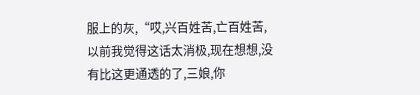服上的灰,“哎,兴百姓苦,亡百姓苦,以前我觉得这话太消极,现在想想,没有比这更通透的了,三娘,你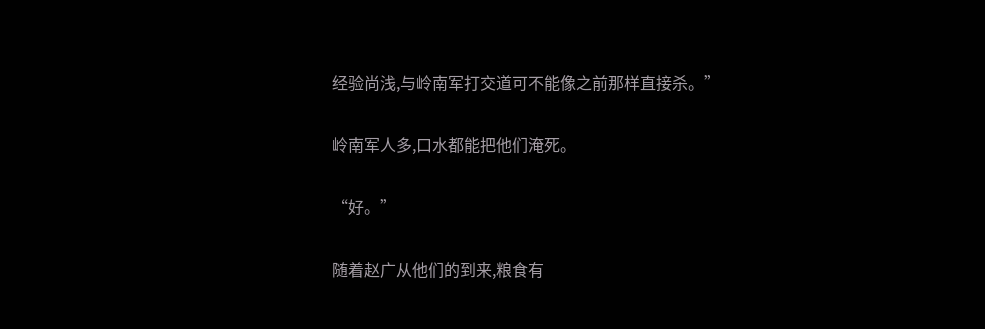经验尚浅,与岭南军打交道可不能像之前那样直接杀。”

岭南军人多,口水都能把他们淹死。

“好。”

随着赵广从他们的到来,粮食有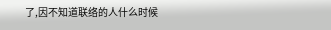了,因不知道联络的人什么时候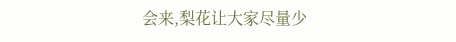会来,梨花让大家尽量少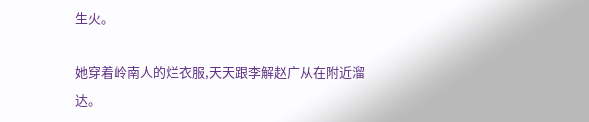生火。

她穿着岭南人的烂衣服,天天跟李解赵广从在附近溜达。